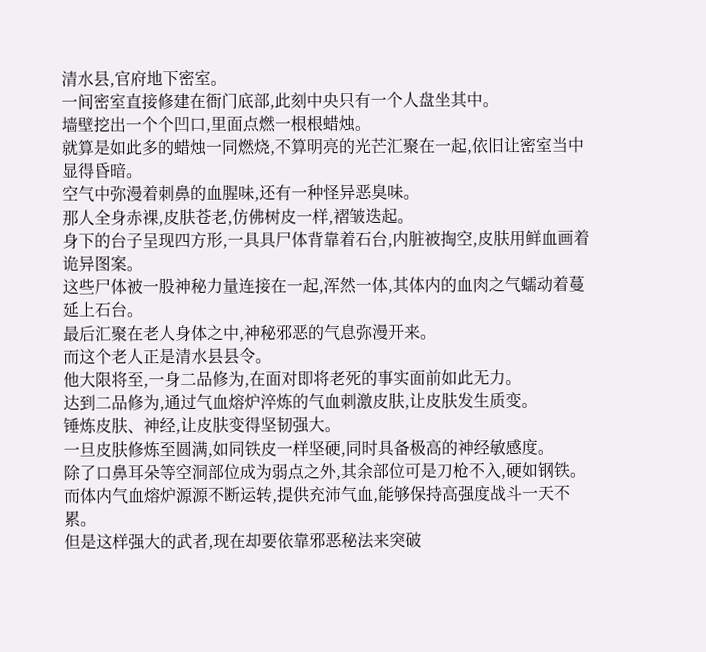清水县,官府地下密室。
一间密室直接修建在衙门底部,此刻中央只有一个人盘坐其中。
墙壁挖出一个个凹口,里面点燃一根根蜡烛。
就算是如此多的蜡烛一同燃烧,不算明亮的光芒汇聚在一起,依旧让密室当中显得昏暗。
空气中弥漫着刺鼻的血腥味,还有一种怪异恶臭味。
那人全身赤裸,皮肤苍老,仿佛树皮一样,褶皱迭起。
身下的台子呈现四方形,一具具尸体背靠着石台,内脏被掏空,皮肤用鲜血画着诡异图案。
这些尸体被一股神秘力量连接在一起,浑然一体,其体内的血肉之气蠕动着蔓延上石台。
最后汇聚在老人身体之中,神秘邪恶的气息弥漫开来。
而这个老人正是清水县县令。
他大限将至,一身二品修为,在面对即将老死的事实面前如此无力。
达到二品修为,通过气血熔炉淬炼的气血刺激皮肤,让皮肤发生质变。
锤炼皮肤、神经,让皮肤变得坚韧强大。
一旦皮肤修炼至圆满,如同铁皮一样坚硬,同时具备极高的神经敏感度。
除了口鼻耳朵等空洞部位成为弱点之外,其余部位可是刀枪不入,硬如钢铁。
而体内气血熔炉源源不断运转,提供充沛气血,能够保持高强度战斗一天不累。
但是这样强大的武者,现在却要依靠邪恶秘法来突破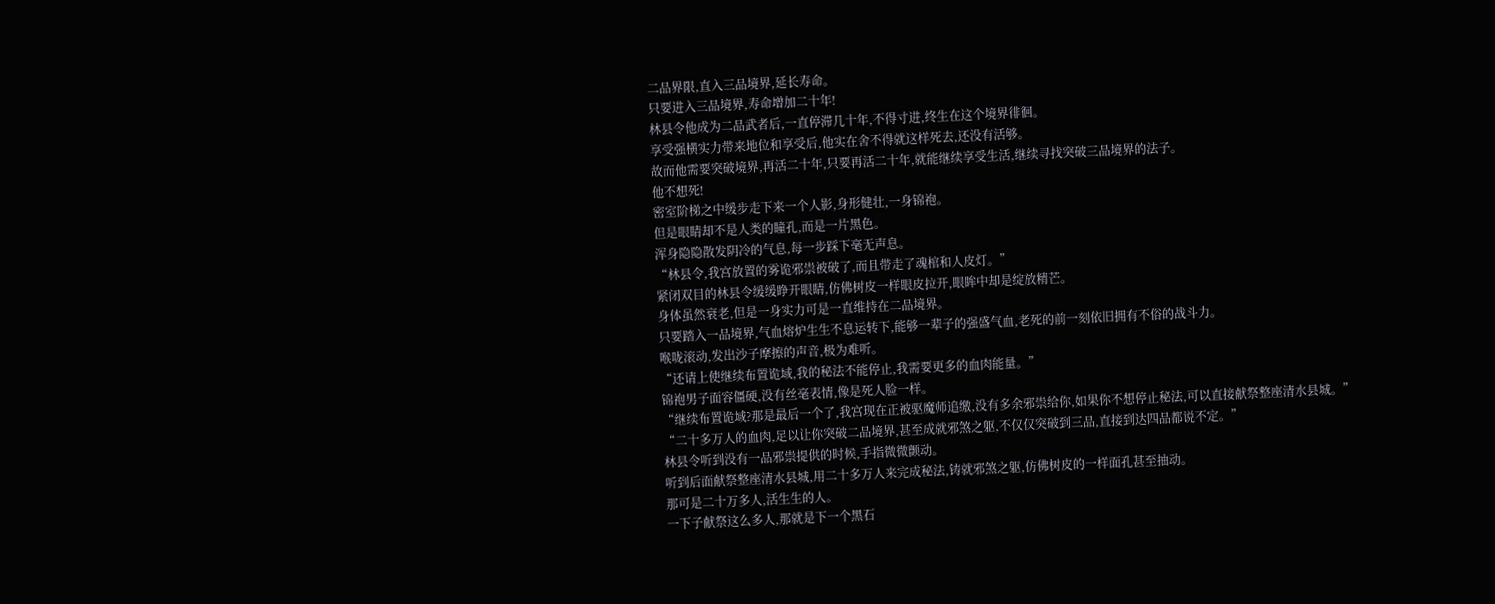二品界限,直入三品境界,延长寿命。
只要进入三品境界,寿命增加二十年!
林县令他成为二品武者后,一直停滞几十年,不得寸进,终生在这个境界徘徊。
享受强横实力带来地位和享受后,他实在舍不得就这样死去,还没有活够。
故而他需要突破境界,再活二十年,只要再活二十年,就能继续享受生活,继续寻找突破三品境界的法子。
他不想死!
密室阶梯之中缓步走下来一个人影,身形健壮,一身锦袍。
但是眼睛却不是人类的瞳孔,而是一片黑色。
浑身隐隐散发阴冷的气息,每一步踩下毫无声息。
“林县令,我宫放置的雾诡邪祟被破了,而且带走了魂棺和人皮灯。”
紧闭双目的林县令缓缓睁开眼睛,仿佛树皮一样眼皮拉开,眼眸中却是绽放精芒。
身体虽然衰老,但是一身实力可是一直维持在二品境界。
只要踏入一品境界,气血熔炉生生不息运转下,能够一辈子的强盛气血,老死的前一刻依旧拥有不俗的战斗力。
喉咙滚动,发出沙子摩擦的声音,极为难听。
“还请上使继续布置诡域,我的秘法不能停止,我需要更多的血肉能量。”
锦袍男子面容僵硬,没有丝毫表情,像是死人脸一样。
“继续布置诡域?那是最后一个了,我宫现在正被驱魔师追缴,没有多余邪祟给你,如果你不想停止秘法,可以直接献祭整座清水县城。”
“二十多万人的血肉,足以让你突破二品境界,甚至成就邪煞之躯,不仅仅突破到三品,直接到达四品都说不定。”
林县令听到没有一品邪祟提供的时候,手指微微颤动。
听到后面献祭整座清水县城,用二十多万人来完成秘法,铸就邪煞之躯,仿佛树皮的一样面孔甚至抽动。
那可是二十万多人,活生生的人。
一下子献祭这么多人,那就是下一个黑石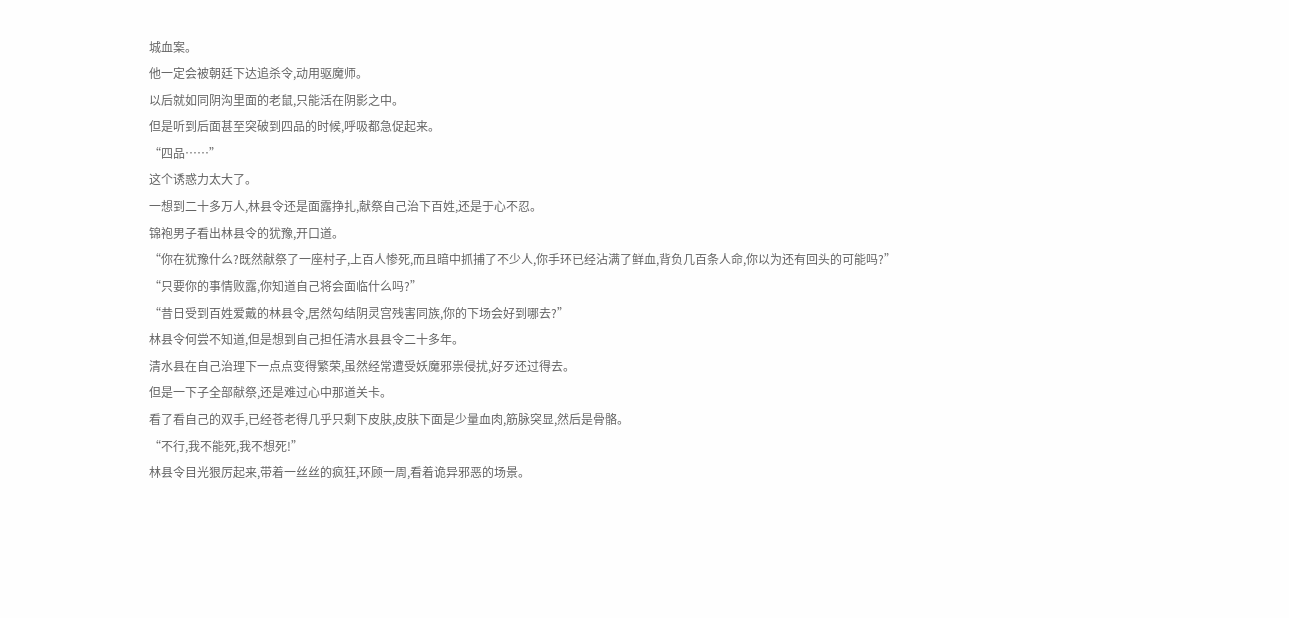城血案。
他一定会被朝廷下达追杀令,动用驱魔师。
以后就如同阴沟里面的老鼠,只能活在阴影之中。
但是听到后面甚至突破到四品的时候,呼吸都急促起来。
“四品……”
这个诱惑力太大了。
一想到二十多万人,林县令还是面露挣扎,献祭自己治下百姓,还是于心不忍。
锦袍男子看出林县令的犹豫,开口道。
“你在犹豫什么?既然献祭了一座村子,上百人惨死,而且暗中抓捕了不少人,你手环已经沾满了鲜血,背负几百条人命,你以为还有回头的可能吗?”
“只要你的事情败露,你知道自己将会面临什么吗?”
“昔日受到百姓爱戴的林县令,居然勾结阴灵宫残害同族,你的下场会好到哪去?”
林县令何尝不知道,但是想到自己担任清水县县令二十多年。
清水县在自己治理下一点点变得繁荣,虽然经常遭受妖魔邪祟侵扰,好歹还过得去。
但是一下子全部献祭,还是难过心中那道关卡。
看了看自己的双手,已经苍老得几乎只剩下皮肤,皮肤下面是少量血肉,筋脉突显,然后是骨骼。
“不行,我不能死,我不想死!”
林县令目光狠厉起来,带着一丝丝的疯狂,环顾一周,看着诡异邪恶的场景。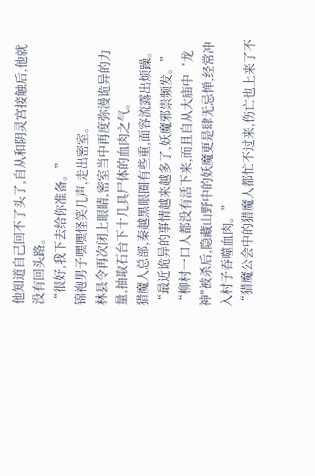他知道自己回不了头了,自从和阴灵宫接触后,他就没有回头路。
“很好,我下去给你准备。”
锦袍男子嘿嘿怪笑几声,走出密室。
林县令再次闭上眼睛,密室当中再度弥漫诡异的力量,抽取石台下十几具尸体的血肉之气。
猎魔人总部,秦越黑眼圈有些重,面容流露出烦躁。
“最近诡异的事情越来越多了,妖魔邪祟频发。”
“柳村一口人都没有活下来,而且自从大庙中‘龙神"被杀后,隐藏山野中的妖魔更是肆无忌惮,经常冲入村子吞噬血肉。”
“猎魔公会中的猎魔人都忙不过来,伤亡也上来了不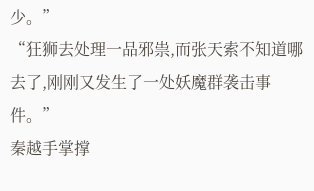少。”
“狂狮去处理一品邪祟,而张天索不知道哪去了,刚刚又发生了一处妖魔群袭击事件。”
秦越手掌撑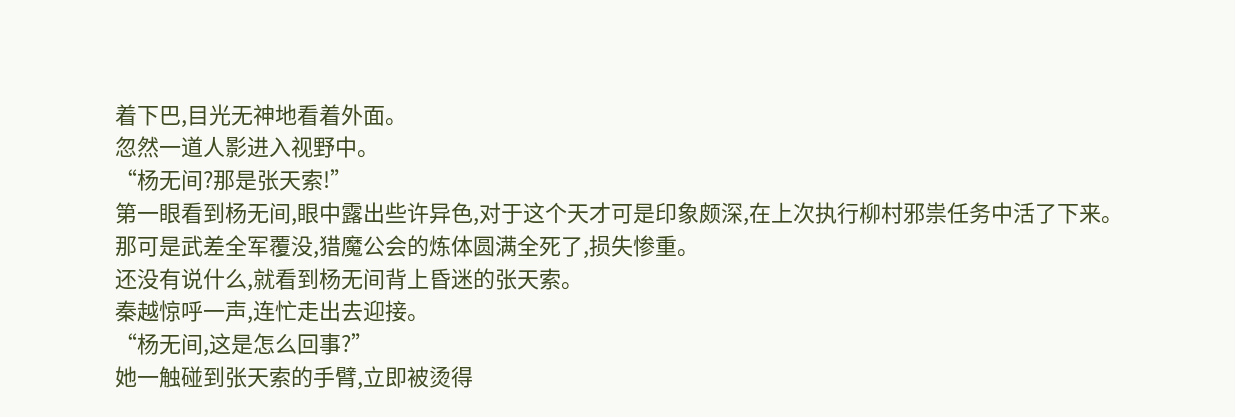着下巴,目光无神地看着外面。
忽然一道人影进入视野中。
“杨无间?那是张天索!”
第一眼看到杨无间,眼中露出些许异色,对于这个天才可是印象颇深,在上次执行柳村邪祟任务中活了下来。
那可是武差全军覆没,猎魔公会的炼体圆满全死了,损失惨重。
还没有说什么,就看到杨无间背上昏迷的张天索。
秦越惊呼一声,连忙走出去迎接。
“杨无间,这是怎么回事?”
她一触碰到张天索的手臂,立即被烫得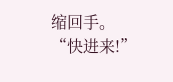缩回手。
“快进来!”